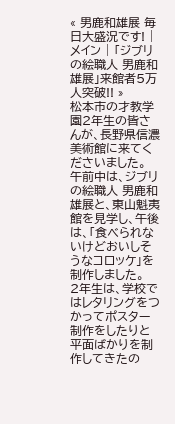« 男鹿和雄展 毎日大盛況です! | メイン | 「ジブリの絵職人 男鹿和雄展」来館者5万人突破!! »
松本市の才教学園2年生の皆さんが、長野県信濃美術館に来てくださいました。
午前中は、ジブリの絵職人 男鹿和雄展と、東山魁夷館を見学し、午後は、「食べられないけどおいしそうなコロッケ」を制作しました。
2年生は、学校ではレタリングをつかってポスター制作をしたりと平面ばかりを制作してきたの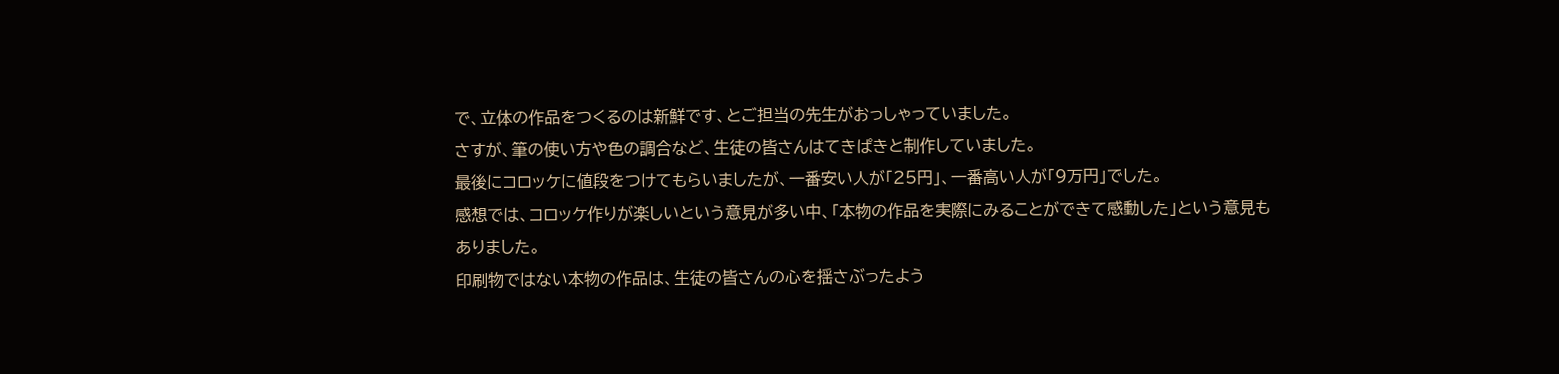で、立体の作品をつくるのは新鮮です、とご担当の先生がおっしゃっていました。
さすが、筆の使い方や色の調合など、生徒の皆さんはてきぱきと制作していました。
最後にコロッケに値段をつけてもらいましたが、一番安い人が「25円」、一番高い人が「9万円」でした。
感想では、コロッケ作りが楽しいという意見が多い中、「本物の作品を実際にみることができて感動した」という意見もありました。
印刷物ではない本物の作品は、生徒の皆さんの心を揺さぶったよう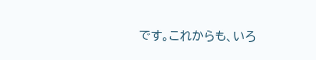です。これからも、いろ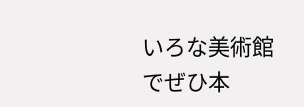いろな美術館でぜひ本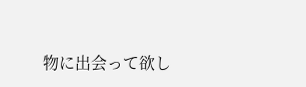物に出会って欲し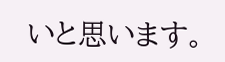いと思います。